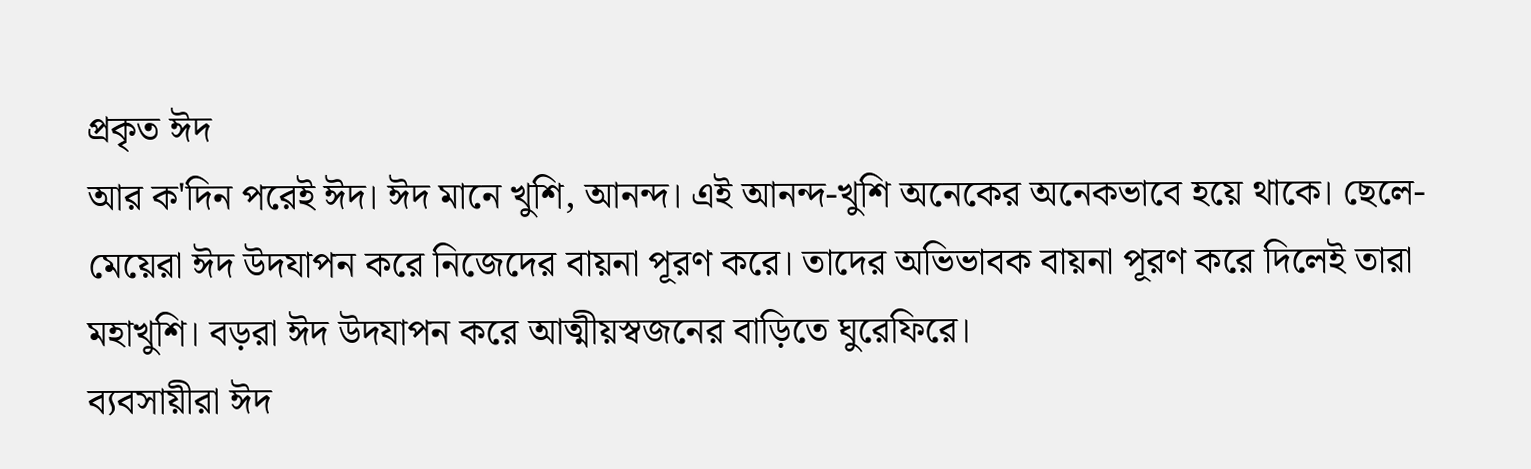প্রকৃত ঈদ
আর ক'দিন পরেই ঈদ। ঈদ মানে খুশি, আনন্দ। এই আনন্দ-খুশি অনেকের অনেকভাবে হয়ে থাকে। ছেলে-মেয়েরা ঈদ উদযাপন করে নিজেদের বায়না পূরণ করে। তাদের অভিভাবক বায়না পূরণ করে দিলেই তারা মহাখুশি। বড়রা ঈদ উদযাপন করে আত্মীয়স্বজনের বাড়িতে ঘুরেফিরে।
ব্যবসায়ীরা ঈদ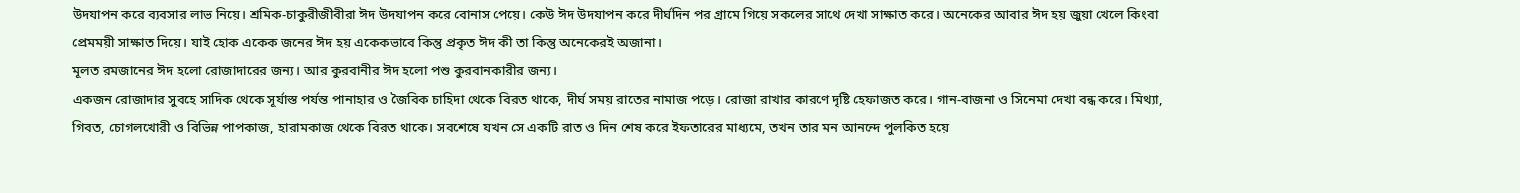উদযাপন করে ব্যবসার লাভ নিয়ে। শ্রমিক-চাকুরীজীবীরা ঈদ উদযাপন করে বোনাস পেয়ে। কেউ ঈদ উদযাপন করে দীর্ঘদিন পর গ্রামে গিয়ে সকলের সাথে দেখা সাক্ষাত করে। অনেকের আবার ঈদ হয় জুয়া খেলে কিংবা প্রেমময়ী সাক্ষাত দিয়ে। যাই হোক একেক জনের ঈদ হয় একেকভাবে কিন্তু প্রকৃত ঈদ কী তা কিন্তু অনেকেরই অজানা।
মূলত রমজানের ঈদ হলো রোজাদারের জন্য। আর কুরবানীর ঈদ হলো পশু কুরবানকারীর জন্য।
একজন রোজাদার সুবহে সাদিক থেকে সূর্যাস্ত পর্যন্ত পানাহার ও জৈবিক চাহিদা থেকে বিরত থাকে, দীর্ঘ সময় রাতের নামাজ পড়ে। রোজা রাখার কারণে দৃষ্টি হেফাজত করে। গান-বাজনা ও সিনেমা দেখা বন্ধ করে। মিথ্যা, গিবত, চোগলখোরী ও বিভিন্ন পাপকাজ, হারামকাজ থেকে বিরত থাকে। সবশেষে যখন সে একটি রাত ও দিন শেষ করে ইফতারের মাধ্যমে, তখন তার মন আনন্দে পুলকিত হয়ে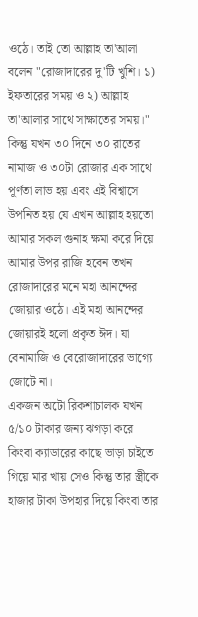ওঠে। তাই তো আল্লাহ তা'আলা বলেন "রোজাদারের দু'টি খুশি। ১) ইফতারের সময় ও ২) আল্লাহ তা'আলার সাথে সাক্ষাতের সময়।"
কিন্তু যখন ৩০ দিনে ৩০ রাতের নামাজ ও ৩০টা রোজার এক সাথে পূর্ণতা লাভ হয় এবং এই বিশ্বাসে উপনিত হয় যে এখন আল্লাহ হয়তো আমার সকল গুনাহ ক্ষমা করে দিয়ে আমার উপর রাজি হবেন তখন রোজাদারের মনে মহা আনন্দের জোয়ার ওঠে। এই মহা আনন্দের জোয়ারই হলো প্রকৃত ঈদ। যা বেনামাজি ও বেরোজাদারের ভাগ্যে জোটে না।
একজন অটো রিকশাচালক যখন ৫/১০ টাকার জন্য ঝগড়া করে কিংবা ক্যাডারের কাছে ভাড়া চাইতে গিয়ে মার খায় সেও কিন্তু তার স্ত্রীকে হাজার টাকা উপহার দিয়ে কিংবা তার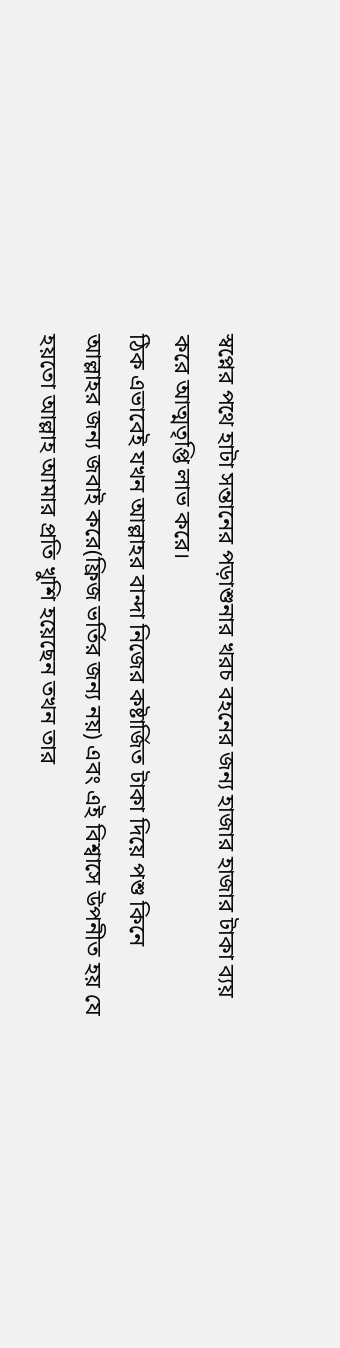স্বপ্নের পথে হাটা সন্তানের পড়াশুনার খরচ বহনের জন্য হাজার হাজার টাকা ব্যয় করে আত্মতৃপ্তি লাভ করে।
ঠিক এভাবেই যখন আল্লাহর বান্দা নিজের কষ্টার্জিত টাকা দিয়ে পশু কিনে আল্লাহর জন্য জবাই করে(ফ্রিজ ভর্তির জন্য নয়) এবং এই বিশ্বাসে উপনীত হয় যে হয়তো আল্লাহ আমার প্রতি খুশি হয়েছেন তখন তার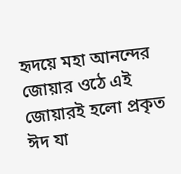হৃদয়ে মহা আনন্দের জোয়ার ওঠে এই জোয়ারই হলো প্রকৃত ঈদ যা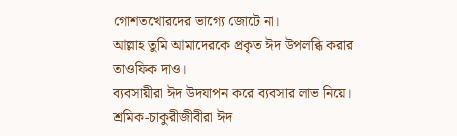গোশতখোরদের ভাগ্যে জোটে না।
আল্লাহ তুমি আমাদেরকে প্রকৃত ঈদ উপলব্ধি করার তাওফিক দাও।
ব্যবসায়ীরা ঈদ উদযাপন করে ব্যবসার লাভ নিয়ে। শ্রমিক-চাকুরীজীবীরা ঈদ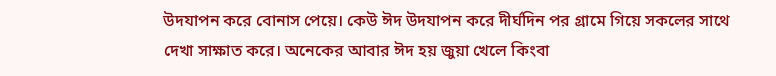উদযাপন করে বোনাস পেয়ে। কেউ ঈদ উদযাপন করে দীর্ঘদিন পর গ্রামে গিয়ে সকলের সাথে দেখা সাক্ষাত করে। অনেকের আবার ঈদ হয় জুয়া খেলে কিংবা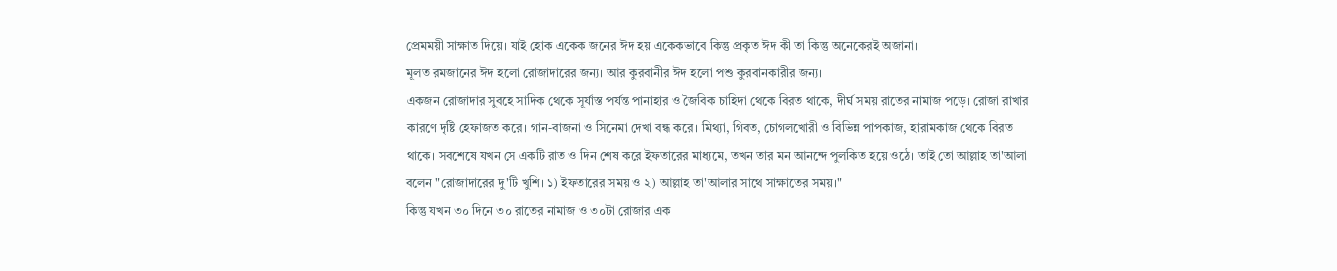প্রেমময়ী সাক্ষাত দিয়ে। যাই হোক একেক জনের ঈদ হয় একেকভাবে কিন্তু প্রকৃত ঈদ কী তা কিন্তু অনেকেরই অজানা।
মূলত রমজানের ঈদ হলো রোজাদারের জন্য। আর কুরবানীর ঈদ হলো পশু কুরবানকারীর জন্য।
একজন রোজাদার সুবহে সাদিক থেকে সূর্যাস্ত পর্যন্ত পানাহার ও জৈবিক চাহিদা থেকে বিরত থাকে, দীর্ঘ সময় রাতের নামাজ পড়ে। রোজা রাখার কারণে দৃষ্টি হেফাজত করে। গান-বাজনা ও সিনেমা দেখা বন্ধ করে। মিথ্যা, গিবত, চোগলখোরী ও বিভিন্ন পাপকাজ, হারামকাজ থেকে বিরত থাকে। সবশেষে যখন সে একটি রাত ও দিন শেষ করে ইফতারের মাধ্যমে, তখন তার মন আনন্দে পুলকিত হয়ে ওঠে। তাই তো আল্লাহ তা'আলা বলেন "রোজাদারের দু'টি খুশি। ১) ইফতারের সময় ও ২) আল্লাহ তা'আলার সাথে সাক্ষাতের সময়।"
কিন্তু যখন ৩০ দিনে ৩০ রাতের নামাজ ও ৩০টা রোজার এক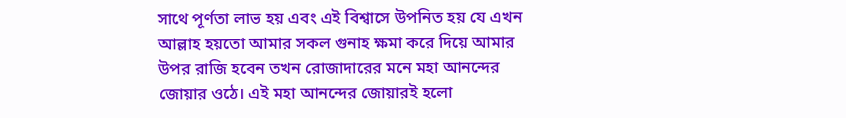সাথে পূর্ণতা লাভ হয় এবং এই বিশ্বাসে উপনিত হয় যে এখন আল্লাহ হয়তো আমার সকল গুনাহ ক্ষমা করে দিয়ে আমার উপর রাজি হবেন তখন রোজাদারের মনে মহা আনন্দের জোয়ার ওঠে। এই মহা আনন্দের জোয়ারই হলো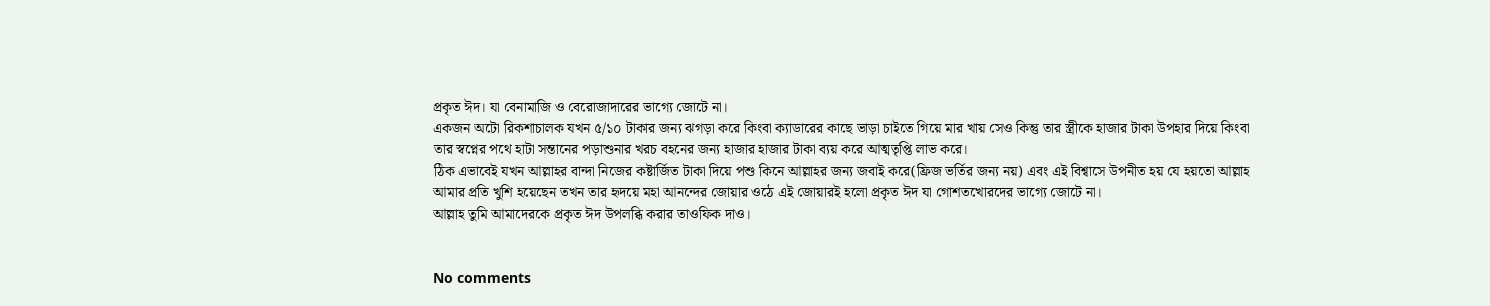প্রকৃত ঈদ। যা বেনামাজি ও বেরোজাদারের ভাগ্যে জোটে না।
একজন অটো রিকশাচালক যখন ৫/১০ টাকার জন্য ঝগড়া করে কিংবা ক্যাডারের কাছে ভাড়া চাইতে গিয়ে মার খায় সেও কিন্তু তার স্ত্রীকে হাজার টাকা উপহার দিয়ে কিংবা তার স্বপ্নের পথে হাটা সন্তানের পড়াশুনার খরচ বহনের জন্য হাজার হাজার টাকা ব্যয় করে আত্মতৃপ্তি লাভ করে।
ঠিক এভাবেই যখন আল্লাহর বান্দা নিজের কষ্টার্জিত টাকা দিয়ে পশু কিনে আল্লাহর জন্য জবাই করে(ফ্রিজ ভর্তির জন্য নয়) এবং এই বিশ্বাসে উপনীত হয় যে হয়তো আল্লাহ আমার প্রতি খুশি হয়েছেন তখন তার হৃদয়ে মহা আনন্দের জোয়ার ওঠে এই জোয়ারই হলো প্রকৃত ঈদ যা গোশতখোরদের ভাগ্যে জোটে না।
আল্লাহ তুমি আমাদেরকে প্রকৃত ঈদ উপলব্ধি করার তাওফিক দাও।


No comments